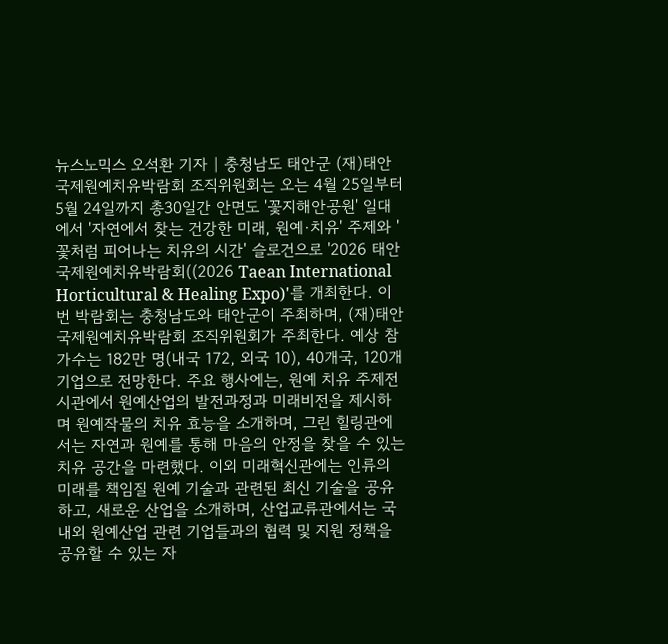뉴스노믹스 오석환 기자 | 충청남도 태안군 (재)태안국제원예치유박람회 조직위원회는 오는 4월 25일부터 5월 24일까지 총30일간 안면도 '꽃지해안공원' 일대에서 '자연에서 찾는 건강한 미래, 원예·치유' 주제와 '꽃처럼 피어나는 치유의 시간' 슬로건으로 '2026 태안국제원예치유박람회((2026 Taean International Horticultural & Healing Expo)'를 개최한다. 이번 박람회는 충청남도와 태안군이 주최하며, (재)태안국제원예치유박람회 조직위원회가 주최한다. 예상 참가수는 182만 명(내국 172, 외국 10), 40개국, 120개 기업으로 전망한다. 주요 행사에는, 원예 치유 주제전시관에서 원예산업의 발전과정과 미래비전을 제시하며 원예작물의 치유 효능을 소개하며, 그린 힐링관에서는 자연과 원예를 통해 마음의 안정을 찾을 수 있는 치유 공간을 마련했다. 이외 미래혁신관에는 인류의 미래를 책임질 원예 기술과 관련된 최신 기술을 공유하고, 새로운 산업을 소개하며, 산업교류관에서는 국내외 원예산업 관련 기업들과의 협력 및 지원 정책을 공유할 수 있는 자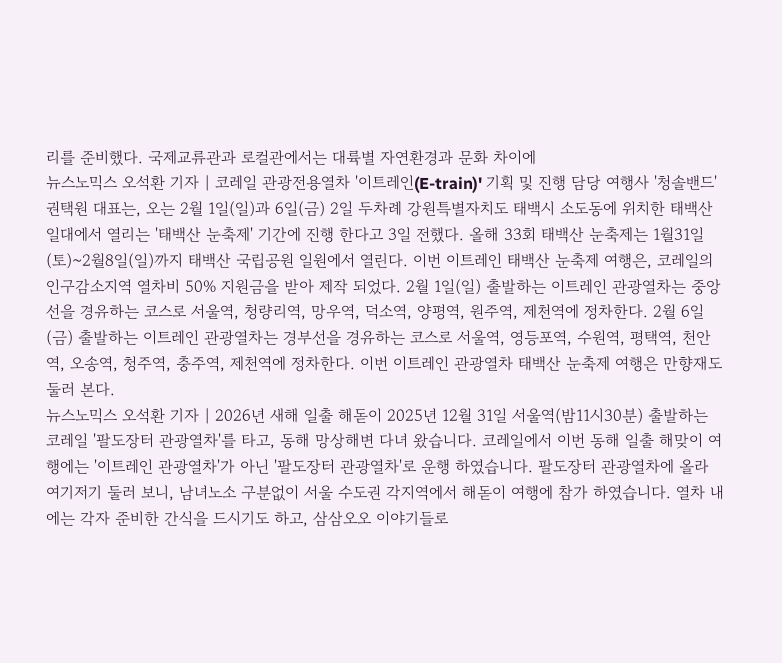리를 준비했다. 국제교류관과 로컬관에서는 대륙별 자연환경과 문화 차이에
뉴스노믹스 오석환 기자 | 코레일 관광전용열차 '이트레인(E-train)' 기획 및 진행 담당 여행사 '청솔밴드' 권택원 대표는, 오는 2월 1일(일)과 6일(금) 2일 두차례 강원특별자치도 태백시 소도동에 위치한 태백산 일대에서 열리는 '태백산 눈축제' 기간에 진행 한다고 3일 전했다. 올해 33회 태백산 눈축제는 1월31일(토)~2월8일(일)까지 태백산 국립공원 일원에서 열린다. 이번 이트레인 태백산 눈축제 여행은, 코레일의 인구감소지역 열차비 50% 지원금을 받아 제작 되었다. 2월 1일(일) 출발하는 이트레인 관광열차는 중앙선을 경유하는 코스로 서울역, 청량리역, 망우역, 덕소역, 양평역, 원주역, 제천역에 정차한다. 2월 6일(금) 출발하는 이트레인 관광열차는 경부선을 경유하는 코스로 서울역, 영등포역, 수원역, 평택역, 천안역, 오송역, 청주역, 충주역, 제천역에 정차한다. 이번 이트레인 관광열차 태백산 눈축제 여행은 만향재도 둘러 본다.
뉴스노믹스 오석환 기자 | 2026년 새해 일출 해돋이 2025년 12월 31일 서울역(밤11시30분) 출발하는 코레일 '팔도장터 관광열차'를 타고, 동해 망상해변 다녀 왔습니다. 코레일에서 이번 동해 일출 해맞이 여행에는 '이트레인 관광열차'가 아닌 '팔도장터 관광열차'로 운행 하였습니다. 팔도장터 관광열차에 올라 여기저기 둘러 보니, 남녀노소 구분없이 서울 수도권 각지역에서 해돋이 여행에 참가 하였습니다. 열차 내에는 각자 준비한 간식을 드시기도 하고, 삼삼오오 이야기들로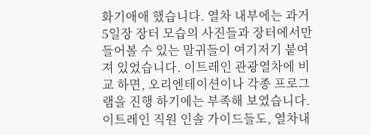화기애애 했습니다. 열차 내부에는 과거 5일장 장터 모습의 사진들과 장터에서만 들어볼 수 있는 말귀들이 여기저기 붙여져 있었습니다. 이트레인 관광열차에 비교 하면, 오리엔테이션이나 각종 프로그램을 진행 하기에는 부족해 보였습니다. 이트레인 직원 인솔 가이드들도, 열차내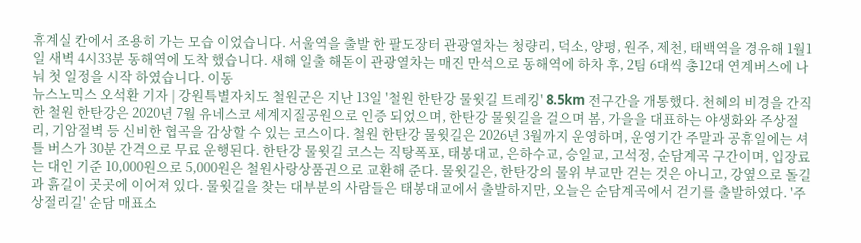휴계실 칸에서 조용히 가는 모습 이었습니다. 서울역을 출발 한 팔도장터 관광열차는 청량리, 덕소, 양평, 원주, 제천, 태백역을 경유해 1월1일 새벽 4시33분 동해역에 도착 했습니다. 새해 일출 해돋이 관광열차는 매진 만석으로 동해역에 하차 후, 2팀 6대씩 총12대 연계버스에 나눠 첫 일정을 시작 하였습니다. 이동
뉴스노믹스 오석환 기자 | 강원특별자치도 철원군은 지난 13일 '철원 한탄강 물윗길 트레킹' 8.5km 전구간을 개통했다. 천혜의 비경을 간직한 철원 한탄강은 2020년 7월 유네스코 세계지질공원으로 인증 되었으며, 한탄강 물윗길을 걸으며 봄, 가을을 대표하는 야생화와 주상절리, 기암절벽 등 신비한 협곡을 감상할 수 있는 코스이다. 철원 한탄강 물윗길은 2026년 3월까지 운영하며, 운영기간 주말과 공휴일에는 셔틀 버스가 30분 간격으로 무료 운행된다. 한탄강 물윗길 코스는 직탕폭포, 태봉대교, 은하수교, 승일교, 고석정, 순담계곡 구간이며, 입장료는 대인 기준 10,000원으로 5,000원은 철원사랑상품권으로 교환해 준다. 물윗길은, 한탄강의 물위 부교만 걷는 것은 아니고, 강옆으로 돌길과 흙길이 곳곳에 이어져 있다. 물윗길을 찾는 대부분의 사람들은 태봉대교에서 출발하지만, 오늘은 순담계곡에서 걷기를 출발하였다. '주상절리길' 순담 매표소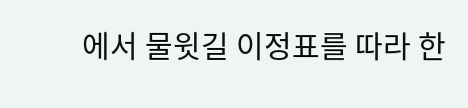에서 물윗길 이정표를 따라 한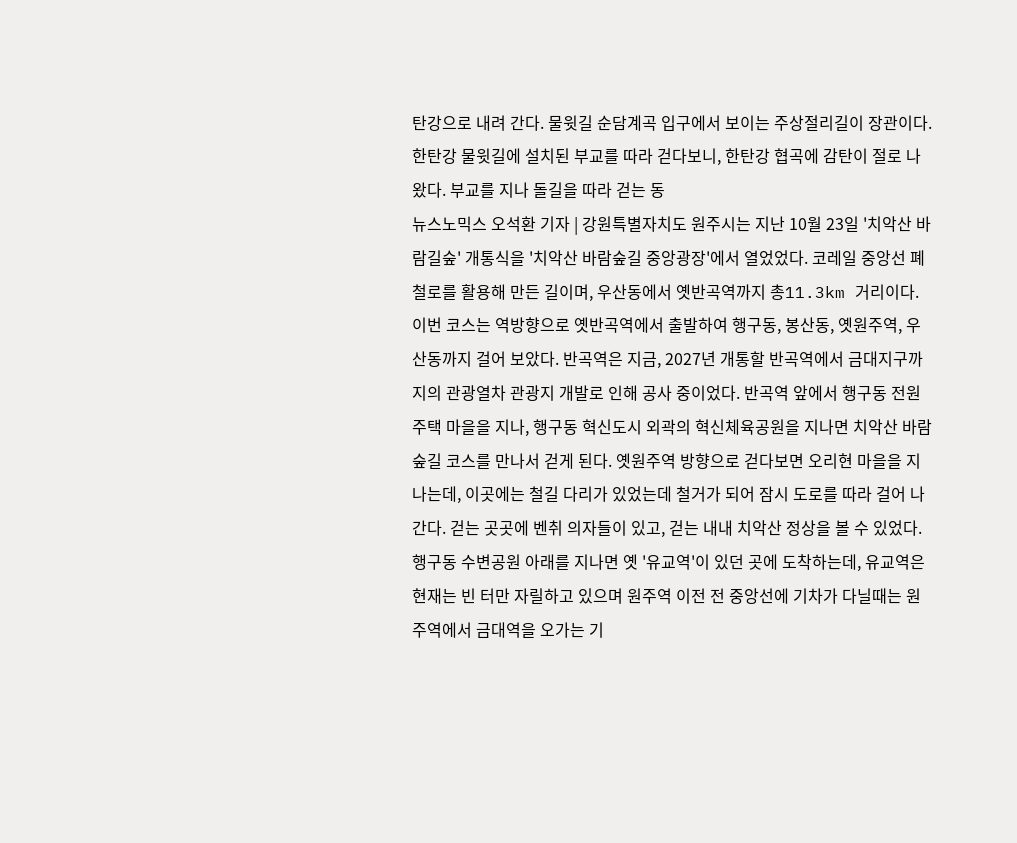탄강으로 내려 간다. 물윗길 순담계곡 입구에서 보이는 주상절리길이 장관이다. 한탄강 물윗길에 설치된 부교를 따라 걷다보니, 한탄강 협곡에 감탄이 절로 나왔다. 부교를 지나 돌길을 따라 걷는 동
뉴스노믹스 오석환 기자 | 강원특별자치도 원주시는 지난 10월 23일 '치악산 바람길숲' 개통식을 '치악산 바람숲길 중앙광장'에서 열었었다. 코레일 중앙선 폐철로를 활용해 만든 길이며, 우산동에서 옛반곡역까지 총11.3km 거리이다. 이번 코스는 역방향으로 옛반곡역에서 출발하여 행구동, 봉산동, 옛원주역, 우산동까지 걸어 보았다. 반곡역은 지금, 2027년 개통할 반곡역에서 금대지구까지의 관광열차 관광지 개발로 인해 공사 중이었다. 반곡역 앞에서 행구동 전원주택 마을을 지나, 행구동 혁신도시 외곽의 혁신체육공원을 지나면 치악산 바람숲길 코스를 만나서 걷게 된다. 옛원주역 방향으로 걷다보면 오리현 마을을 지나는데, 이곳에는 철길 다리가 있었는데 철거가 되어 잠시 도로를 따라 걸어 나간다. 걷는 곳곳에 벤취 의자들이 있고, 걷는 내내 치악산 정상을 볼 수 있었다. 행구동 수변공원 아래를 지나면 옛 '유교역'이 있던 곳에 도착하는데, 유교역은 현재는 빈 터만 자릴하고 있으며 원주역 이전 전 중앙선에 기차가 다닐때는 원주역에서 금대역을 오가는 기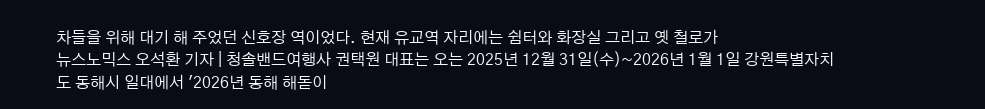차들을 위해 대기 해 주었던 신호장 역이었다. 현재 유교역 자리에는 쉼터와 화장실 그리고 옛 철로가
뉴스노믹스 오석환 기자 | 청솔밴드여행사 권택원 대표는 오는 2025년 12월 31일(수)~2026년 1월 1일 강원특별자치도 동해시 일대에서 '2026년 동해 해돋이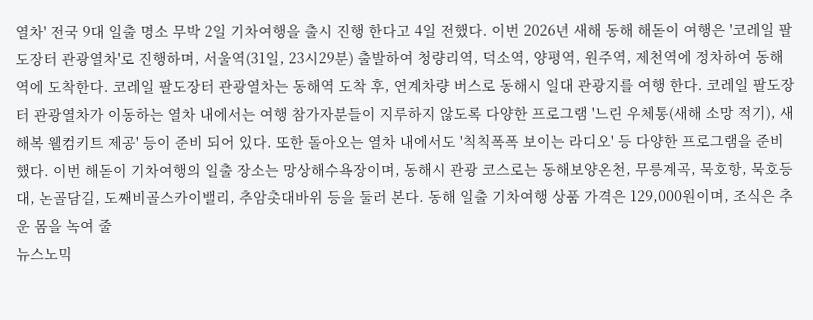열차' 전국 9대 일출 명소 무박 2일 기차여행을 출시 진행 한다고 4일 전했다. 이번 2026년 새해 동해 해돋이 여행은 '코레일 팔도장터 관광열차'로 진행하며, 서울역(31일, 23시29분) 출발하여 청량리역, 덕소역, 양평역, 원주역, 제천역에 정차하여 동해역에 도착한다. 코레일 팔도장터 관광열차는 동해역 도착 후, 연계차량 버스로 동해시 일대 관광지를 여행 한다. 코레일 팔도장터 관광열차가 이동하는 열차 내에서는 여행 참가자분들이 지루하지 않도록 다양한 프로그램 '느린 우체통(새해 소망 적기), 새해복 웰컴키트 제공' 등이 준비 되어 있다. 또한 돌아오는 열차 내에서도 '칙칙폭폭 보이는 라디오' 등 다양한 프로그램을 준비 했다. 이번 해돋이 기차여행의 일출 장소는 망상해수욕장이며, 동해시 관광 코스로는 동해보양온천, 무릉계곡, 묵호항, 묵호등대, 논골담길, 도째비골스카이밸리, 추암촛대바위 등을 둘러 본다. 동해 일출 기차여행 상품 가격은 129,000원이며, 조식은 추운 몸을 녹여 줄
뉴스노믹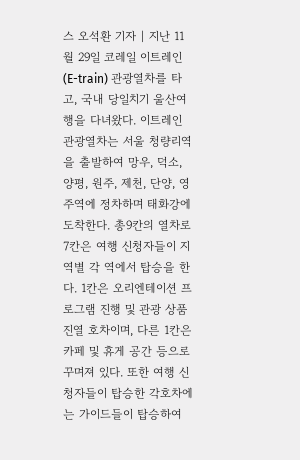스 오석환 기자 | 지난 11월 29일 코레일 이트레인(E-train) 관광열차를 타고, 국내 당일치기 울산여행을 다녀왔다. 이트레인 관광열차는 서울 청량리역을 출발하여 망우, 덕소, 양평, 원주, 제천, 단양, 영주역에 정차하며 태화강에 도착한다. 총9칸의 열차로 7칸은 여행 신청자들이 지역별 각 역에서 탑승을 한다. 1칸은 오리엔테이션 프로그램 진행 및 관광 상품 진열 호차이며, 다른 1칸은 카페 및 휴게 공간 등으로 꾸며져 있다. 또한 여행 신청자들이 탑승한 각호차에는 가이드들이 탑승하여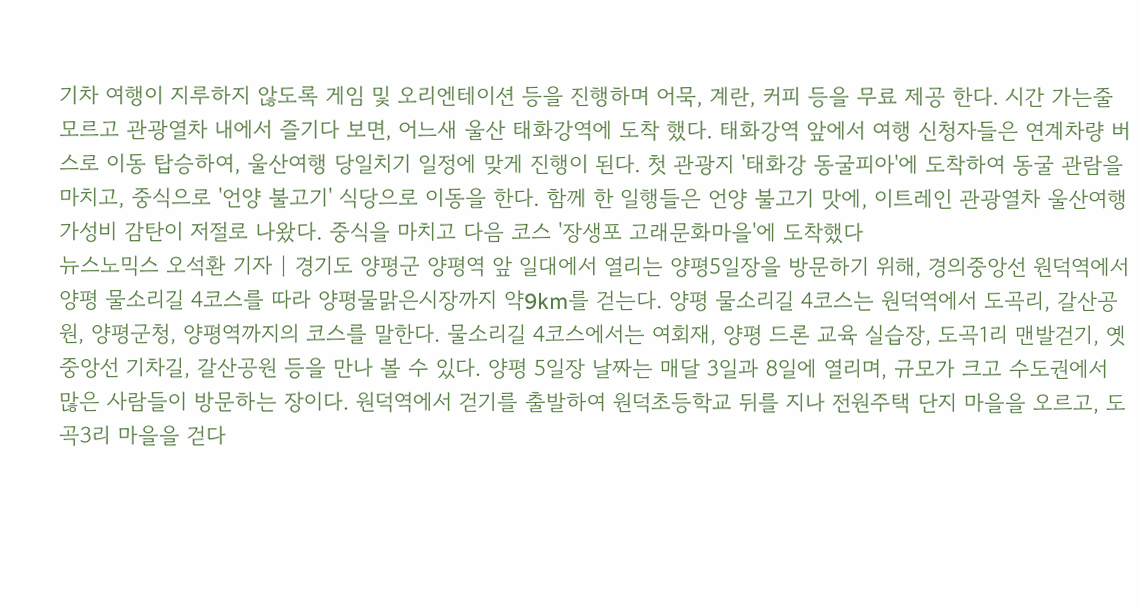기차 여행이 지루하지 않도록 게임 및 오리엔테이션 등을 진행하며 어묵, 계란, 커피 등을 무료 제공 한다. 시간 가는줄 모르고 관광열차 내에서 즐기다 보면, 어느새 울산 태화강역에 도착 했다. 태화강역 앞에서 여행 신청자들은 연계차량 버스로 이동 탑승하여, 울산여행 당일치기 일정에 맞게 진행이 된다. 첫 관광지 '태화강 동굴피아'에 도착하여 동굴 관람을 마치고, 중식으로 '언양 불고기' 식당으로 이동을 한다. 함께 한 일행들은 언양 불고기 맛에, 이트레인 관광열차 울산여행 가성비 감탄이 저절로 나왔다. 중식을 마치고 다음 코스 '장생포 고래문화마을'에 도착했다
뉴스노믹스 오석환 기자 | 경기도 양평군 양평역 앞 일대에서 열리는 양평5일장을 방문하기 위해, 경의중앙선 원덕역에서 양평 물소리길 4코스를 따라 양평물맑은시장까지 약9km를 걷는다. 양평 물소리길 4코스는 원덕역에서 도곡리, 갈산공원, 양평군청, 양평역까지의 코스를 말한다. 물소리길 4코스에서는 여회재, 양평 드론 교육 실습장, 도곡1리 맨발걷기, 옛중앙선 기차길, 갈산공원 등을 만나 볼 수 있다. 양평 5일장 날짜는 매달 3일과 8일에 열리며, 규모가 크고 수도권에서 많은 사람들이 방문하는 장이다. 원덕역에서 걷기를 출발하여 원덕초등학교 뒤를 지나 전원주택 단지 마을을 오르고, 도곡3리 마을을 걷다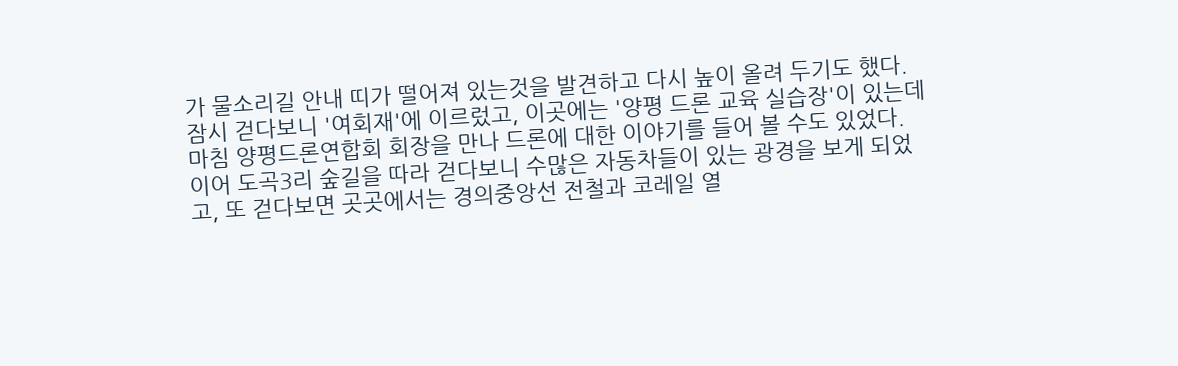가 물소리길 안내 띠가 떨어져 있는것을 발견하고 다시 높이 올려 두기도 했다. 잠시 걷다보니 '여회재'에 이르렀고, 이곳에는 '양평 드론 교육 실습장'이 있는데 마침 양평드론연합회 회장을 만나 드론에 대한 이야기를 들어 볼 수도 있었다. 이어 도곡3리 숲길을 따라 걷다보니 수많은 자동차들이 있는 광경을 보게 되었고, 또 걷다보면 곳곳에서는 경의중앙선 전철과 코레일 열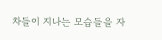차들이 지나는 모습들을 자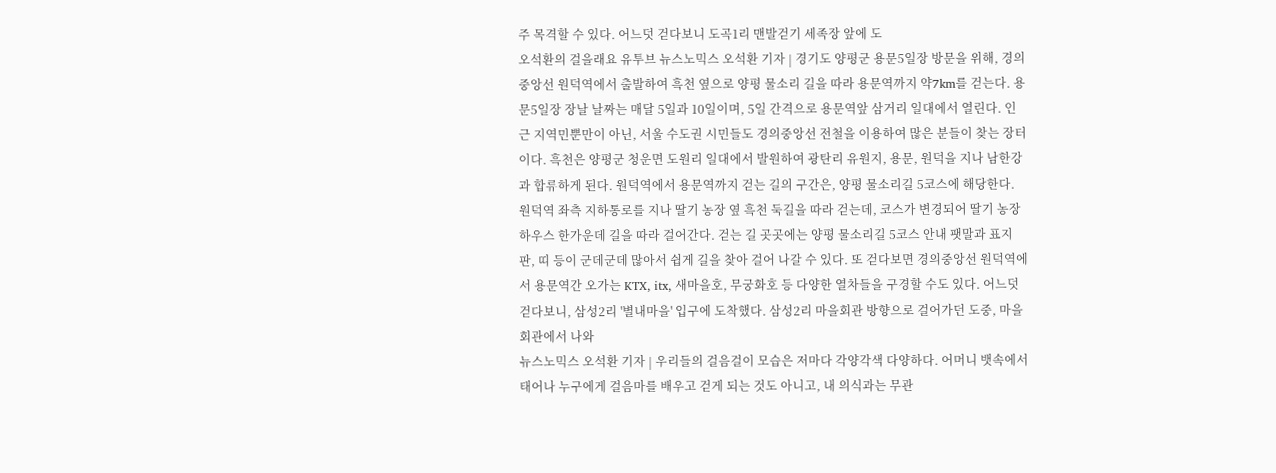주 목격할 수 있다. 어느덧 걷다보니 도곡1리 맨발걷기 세족장 앞에 도
오석환의 걸을래요 유투브 뉴스노믹스 오석환 기자 | 경기도 양평군 용문5일장 방문을 위해, 경의중앙선 원덕역에서 출발하여 흑천 옆으로 양평 물소리 길을 따라 용문역까지 약7km를 걷는다. 용문5일장 장날 날짜는 매달 5일과 10일이며, 5일 간격으로 용문역앞 삼거리 일대에서 열린다. 인근 지역민뿐만이 아닌, 서울 수도권 시민들도 경의중앙선 전철을 이용하여 많은 분들이 찾는 장터이다. 흑천은 양평군 청운면 도원리 일대에서 발원하여 광탄리 유원지, 용문, 원덕을 지나 남한강과 합류하게 된다. 원덕역에서 용문역까지 걷는 길의 구간은, 양평 물소리길 5코스에 해당한다. 원덕역 좌측 지하통로를 지나 딸기 농장 옆 흑천 둑길을 따라 걷는데, 코스가 변경되어 딸기 농장 하우스 한가운데 길을 따라 걸어간다. 걷는 길 곳곳에는 양평 물소리길 5코스 안내 팻말과 표지판, 띠 등이 군데군데 많아서 쉽게 길을 찾아 걸어 나갈 수 있다. 또 걷다보면 경의중앙선 원덕역에서 용문역간 오가는 KTX, itx, 새마을호, 무궁화호 등 다양한 열차들을 구경할 수도 있다. 어느덧 걷다보니, 삼성2리 '별내마을' 입구에 도착했다. 삼성2리 마을회관 방향으로 걸어가던 도중, 마을회관에서 나와
뉴스노믹스 오석환 기자 | 우리들의 걸음걸이 모습은 저마다 각양각색 다양하다. 어머니 뱃속에서 태어나 누구에게 걸음마를 배우고 걷게 되는 것도 아니고, 내 의식과는 무관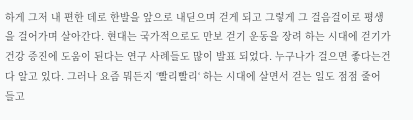하게 그저 내 편한 데로 한발을 앞으로 내딛으며 걷게 되고 그렇게 그 걸음걸이로 평생을 걸어가며 살아간다. 현대는 국가적으로도 만보 걷기 운동을 장려 하는 시대에 걷기가 건강 증진에 도움이 된다는 연구 사례들도 많이 발표 되었다. 누구나가 걸으면 좋다는건 다 알고 있다. 그러나 요즘 뭐든지 ‘빨리빨리‘ 하는 시대에 살면서 걷는 일도 점점 줄어 들고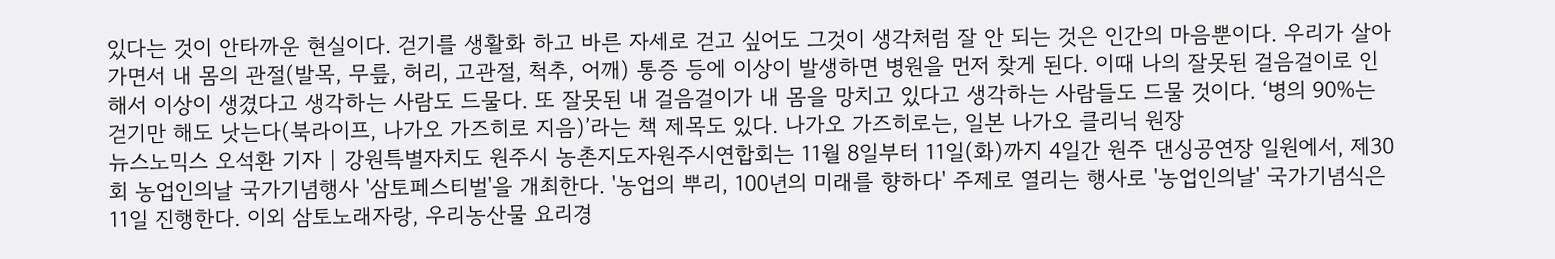있다는 것이 안타까운 현실이다. 걷기를 생활화 하고 바른 자세로 걷고 싶어도 그것이 생각처럼 잘 안 되는 것은 인간의 마음뿐이다. 우리가 살아가면서 내 몸의 관절(발목, 무릎, 허리, 고관절, 척추, 어깨) 통증 등에 이상이 발생하면 병원을 먼저 찾게 된다. 이때 나의 잘못된 걸음걸이로 인해서 이상이 생겼다고 생각하는 사람도 드물다. 또 잘못된 내 걸음걸이가 내 몸을 망치고 있다고 생각하는 사람들도 드물 것이다. ‘병의 90%는 걷기만 해도 낫는다(북라이프, 나가오 가즈히로 지음)’라는 책 제목도 있다. 나가오 가즈히로는, 일본 나가오 클리닉 원장
뉴스노믹스 오석환 기자 | 강원특별자치도 원주시 농촌지도자원주시연합회는 11월 8일부터 11일(화)까지 4일간 원주 댄싱공연장 일원에서, 제30회 농업인의날 국가기념행사 '삼토페스티벌'을 개최한다. '농업의 뿌리, 100년의 미래를 향하다' 주제로 열리는 행사로 '농업인의날' 국가기념식은 11일 진행한다. 이외 삼토노래자랑, 우리농산물 요리경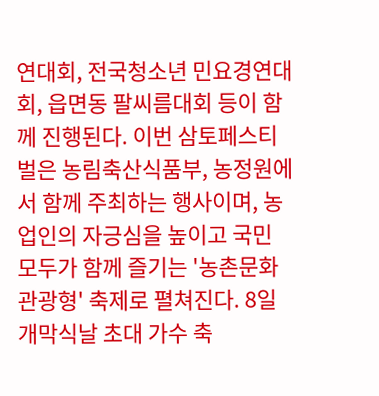연대회, 전국청소년 민요경연대회, 읍면동 팔씨름대회 등이 함께 진행된다. 이번 삼토페스티벌은 농림축산식품부, 농정원에서 함께 주최하는 행사이며, 농업인의 자긍심을 높이고 국민 모두가 함께 즐기는 '농촌문화관광형' 축제로 펼쳐진다. 8일 개막식날 초대 가수 축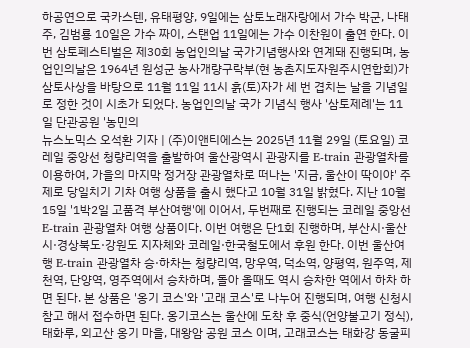하공연으로 국카스텐, 유태평양, 9일에는 삼토노래자랑에서 가수 박군, 나태주, 김범룡 10일은 가수 짜이, 스탠업 11일에는 가수 이찬원이 출연 한다. 이번 삼토페스티벌은 제30회 농업인의날 국가기념행사와 연계돼 진행되며, 농업인의날은 1964년 원성군 농사개량구락부(현 농촌지도자원주시연합회)가 삼토사상을 바탕으로 11월 11일 11시 흙(토)자가 세 번 겹치는 날을 기념일로 정한 것이 시초가 되었다. 농업인의날 국가 기념식 행사 '삼토제례'는 11일 단관공원 '농민의
뉴스노믹스 오석환 기자 | (주)이앤티에스는 2025년 11월 29일 (토요일) 코레일 중앙선 청량리역을 출발하여 울산광역시 관광지를 E-train 관광열차를 이용하여, 가을의 마지막 정거장 관광열차로 떠나는 '지금, 울산이 딱이야' 주제로 당일치기 기차 여행 상품을 출시 했다고 10월 31일 밝혔다. 지난 10월 15일 '1박2일 고품격 부산여행'에 이어서, 두번째로 진행되는 코레일 중앙선 E-train 관광열차 여행 상품이다. 이번 여행은 단1회 진행하며, 부산시·울산시·경상북도·강원도 지자체와 코레일·한국철도에서 후원 한다. 이번 울산여행 E-train 관광열차 승·하차는 청량리역, 망우역, 덕소역, 양평역, 원주역, 제천역, 단양역, 영주역에서 승차하며, 돌아 올때도 역시 승차한 역에서 하차 하면 된다. 본 상품은 '옹기 코스'와 '고래 코스'로 나누어 진행되며, 여행 신청시 참고 해서 접수하면 된다. 옹기코스는 울산에 도착 후 중식(언양불고기 정식), 태화루, 외고산 옹기 마을, 대왕암 공원 코스 이며, 고래코스는 태화강 동굴피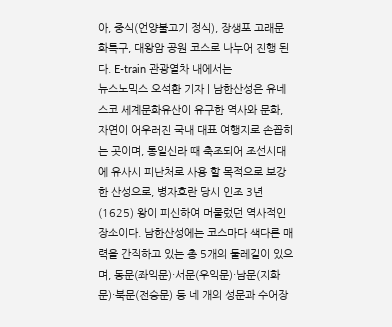아, 중식(언양불고기 정식), 장생포 고래문화특구, 대왕암 공원 코스로 나누어 진행 된다. E-train 관광열차 내에서는
뉴스노믹스 오석환 기자 | 남한산성은 유네스코 세계문화유산이 유구한 역사와 문화, 자연이 어우러진 국내 대표 여행지로 손꼽히는 곳이며, 통일신라 때 축조되어 조선시대에 유사시 피난처로 사용 할 목적으로 보강한 산성으로, 병자호란 당시 인조 3년(1625) 왕이 피신하여 머물렀던 역사적인 장소이다. 남한산성에는 코스마다 색다른 매력을 간직하고 있는 총 5개의 둘레길이 있으며, 동문(좌익문)·서문(우익문)·남문(지화문)·북문(전승문) 등 네 개의 성문과 수어장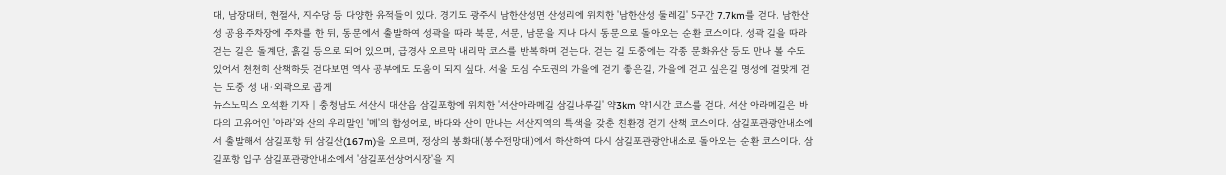대, 남장대터, 현절사, 지수당 등 다양한 유적들이 있다. 경기도 광주시 남한산성면 산성리에 위치한 '남한산성 둘레길' 5구간 7.7km를 걷다. 남한산성 공용주차장에 주차를 한 뒤, 동문에서 출발하여 성곽을 따라 북문, 서문, 남문을 지나 다시 동문으로 돌아오는 순환 코스이다. 성곽 길을 따라 걷는 길은 돌계단, 흙길 등으로 되어 있으며, 급경사 오르막 내리막 코스를 반복하며 걷는다. 걷는 길 도중에는 각종 문화유산 등도 만나 볼 수도 있어서 천천히 산책하듯 걷다보면 역사 공부에도 도움이 되지 싶다. 서울 도심 수도권의 가을에 걷기 좋은길, 가을에 걷고 싶은길 명성에 걸맞게 걷는 도중 성 내·외곽으로 곱게
뉴스노믹스 오석환 기자 | 충청남도 서산시 대산읍 삼길포항에 위치한 '서산아라메길 삼길나루길' 약3km 약1시간 코스를 걷다. 서산 아라메길은 바다의 고유어인 '아라'와 산의 우리말인 '메'의 합성어로, 바다와 산이 만나는 서산지역의 특색을 갖춘 친환경 걷기 산책 코스이다. 삼길포관광안내소에서 출발해서 삼길포항 뒤 삼길산(167m)을 오르며, 정상의 봉화대(봉수전망대)에서 하산하여 다시 삼길포관광안내소로 돌아오는 순환 코스이다. 삼길포항 입구 삼길포관광안내소에서 '삼길포선상어시장'을 지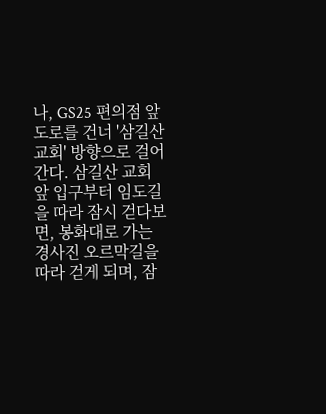나, GS25 편의점 앞 도로를 건너 '삼길산 교회' 방향으로 걸어간다. 삼길산 교회 앞 입구부터 임도길을 따라 잠시 걷다보면, 봉화대로 가는 경사진 오르막길을 따라 걷게 되며, 잠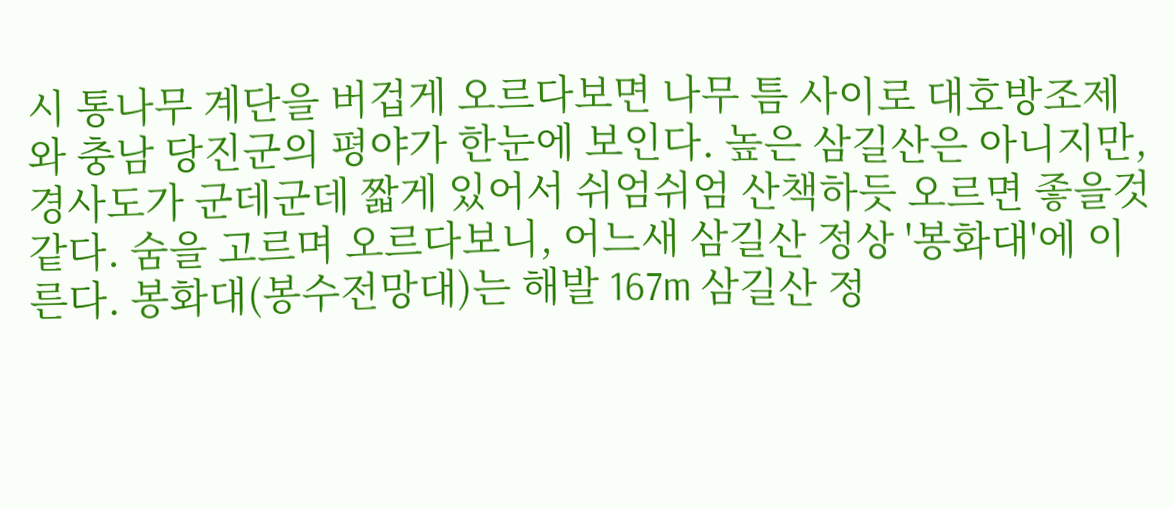시 통나무 계단을 버겁게 오르다보면 나무 틈 사이로 대호방조제와 충남 당진군의 평야가 한눈에 보인다. 높은 삼길산은 아니지만, 경사도가 군데군데 짧게 있어서 쉬엄쉬엄 산책하듯 오르면 좋을것 같다. 숨을 고르며 오르다보니, 어느새 삼길산 정상 '봉화대'에 이른다. 봉화대(봉수전망대)는 해발 167m 삼길산 정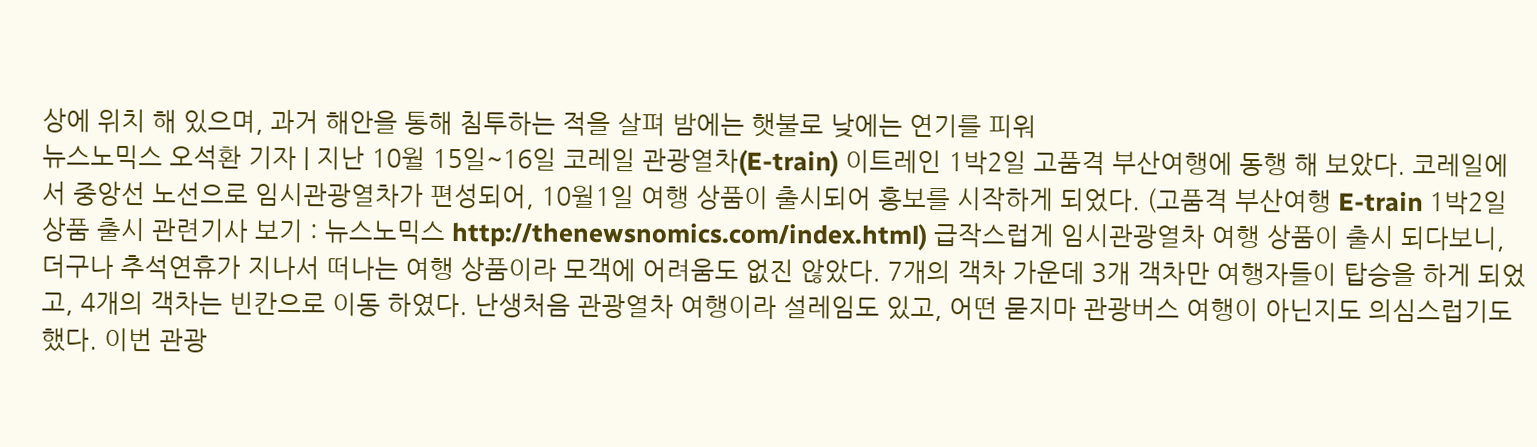상에 위치 해 있으며, 과거 해안을 통해 침투하는 적을 살펴 밤에는 햇불로 낮에는 연기를 피워
뉴스노믹스 오석환 기자 | 지난 10월 15일~16일 코레일 관광열차(E-train) 이트레인 1박2일 고품격 부산여행에 동행 해 보았다. 코레일에서 중앙선 노선으로 임시관광열차가 편성되어, 10월1일 여행 상품이 출시되어 홍보를 시작하게 되었다. (고품격 부산여행 E-train 1박2일 상품 출시 관련기사 보기 : 뉴스노믹스 http://thenewsnomics.com/index.html) 급작스럽게 임시관광열차 여행 상품이 출시 되다보니, 더구나 추석연휴가 지나서 떠나는 여행 상품이라 모객에 어려움도 없진 않았다. 7개의 객차 가운데 3개 객차만 여행자들이 탑승을 하게 되었고, 4개의 객차는 빈칸으로 이동 하였다. 난생처음 관광열차 여행이라 설레임도 있고, 어떤 묻지마 관광버스 여행이 아닌지도 의심스럽기도 했다. 이번 관광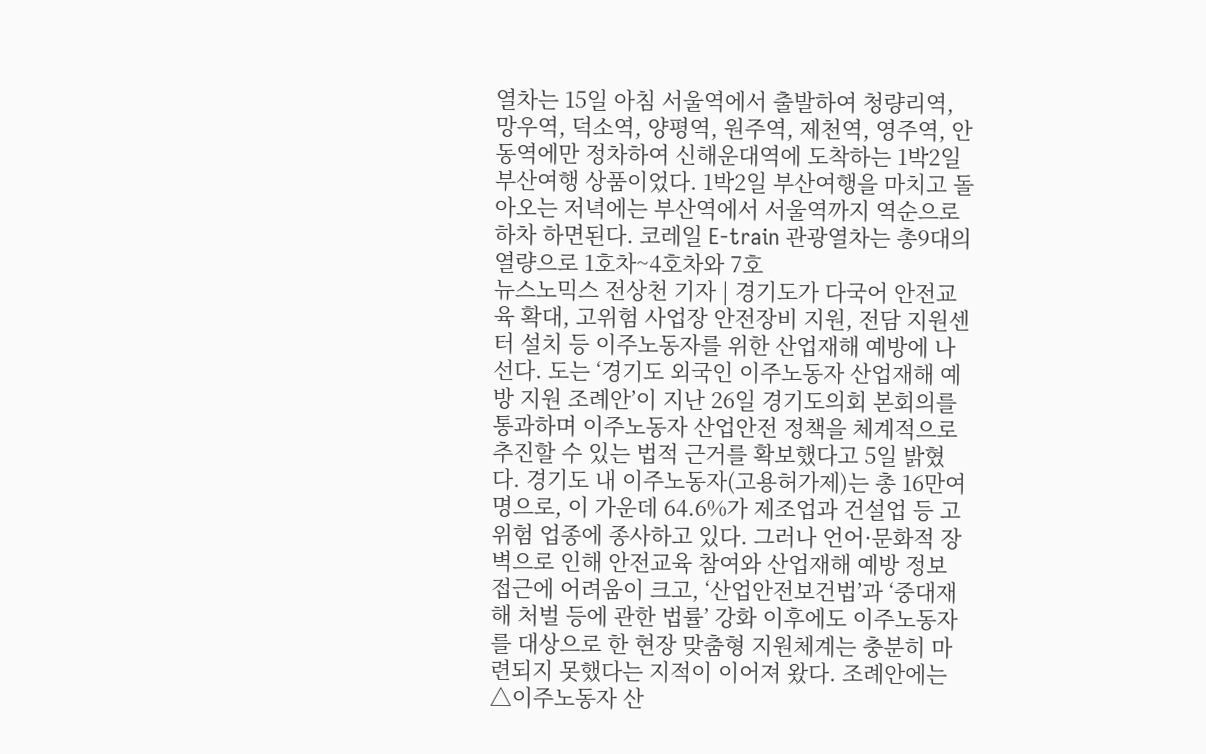열차는 15일 아침 서울역에서 출발하여 청량리역, 망우역, 덕소역, 양평역, 원주역, 제천역, 영주역, 안동역에만 정차하여 신해운대역에 도착하는 1박2일 부산여행 상품이었다. 1박2일 부산여행을 마치고 돌아오는 저녁에는 부산역에서 서울역까지 역순으로 하차 하면된다. 코레일 E-train 관광열차는 총9대의 열량으로 1호차~4호차와 7호
뉴스노믹스 전상천 기자 | 경기도가 다국어 안전교육 확대, 고위험 사업장 안전장비 지원, 전담 지원센터 설치 등 이주노동자를 위한 산업재해 예방에 나선다. 도는 ‘경기도 외국인 이주노동자 산업재해 예방 지원 조례안’이 지난 26일 경기도의회 본회의를 통과하며 이주노동자 산업안전 정책을 체계적으로 추진할 수 있는 법적 근거를 확보했다고 5일 밝혔다. 경기도 내 이주노동자(고용허가제)는 총 16만여 명으로, 이 가운데 64.6%가 제조업과 건설업 등 고위험 업종에 종사하고 있다. 그러나 언어·문화적 장벽으로 인해 안전교육 참여와 산업재해 예방 정보 접근에 어려움이 크고, ‘산업안전보건법’과 ‘중대재해 처벌 등에 관한 법률’ 강화 이후에도 이주노동자를 대상으로 한 현장 맞춤형 지원체계는 충분히 마련되지 못했다는 지적이 이어져 왔다. 조례안에는 △이주노동자 산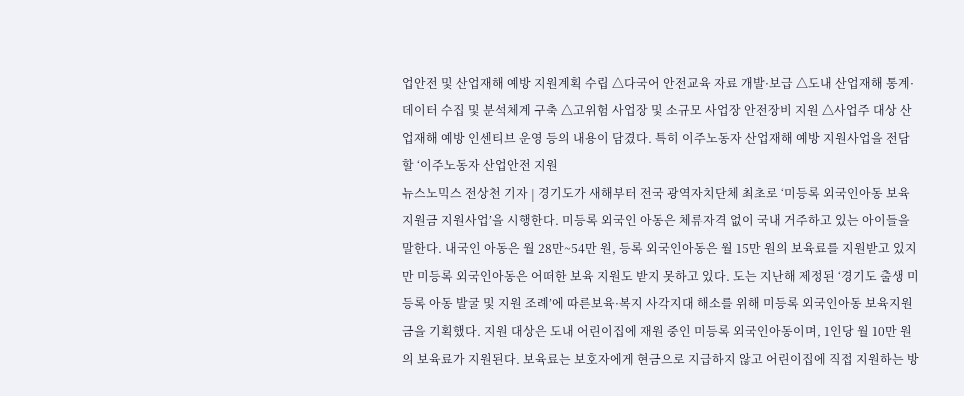업안전 및 산업재해 예방 지원계획 수립 △다국어 안전교육 자료 개발·보급 △도내 산업재해 통계·데이터 수집 및 분석체계 구축 △고위험 사업장 및 소규모 사업장 안전장비 지원 △사업주 대상 산업재해 예방 인센티브 운영 등의 내용이 담겼다. 특히 이주노동자 산업재해 예방 지원사업을 전담할 ‘이주노동자 산업안전 지원
뉴스노믹스 전상천 기자 | 경기도가 새해부터 전국 광역자치단체 최초로 ‘미등록 외국인아동 보육지원금 지원사업’을 시행한다. 미등록 외국인 아동은 체류자격 없이 국내 거주하고 있는 아이들을 말한다. 내국인 아동은 월 28만~54만 원, 등록 외국인아동은 월 15만 원의 보육료를 지원받고 있지만 미등록 외국인아동은 어떠한 보육 지원도 받지 못하고 있다. 도는 지난해 제정된 ‘경기도 출생 미등록 아동 발굴 및 지원 조례’에 따른보육·복지 사각지대 해소를 위해 미등록 외국인아동 보육지원금을 기획했다. 지원 대상은 도내 어린이집에 재원 중인 미등록 외국인아동이며, 1인당 월 10만 원의 보육료가 지원된다. 보육료는 보호자에게 현금으로 지급하지 않고 어린이집에 직접 지원하는 방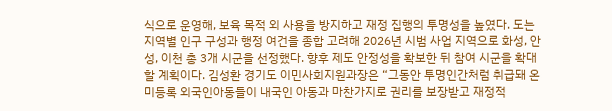식으로 운영해, 보육 목적 외 사용을 방지하고 재정 집행의 투명성을 높였다. 도는 지역별 인구 구성과 행정 여건을 종합 고려해 2026년 시범 사업 지역으로 화성, 안성, 이천 총 3개 시군을 선정했다. 향후 제도 안정성을 확보한 뒤 참여 시군을 확대할 계획이다. 김성환 경기도 이민사회지원과장은 “그동안 투명인간처럼 취급돼 온 미등록 외국인아동들이 내국인 아동과 마찬가지로 권리를 보장받고 재정적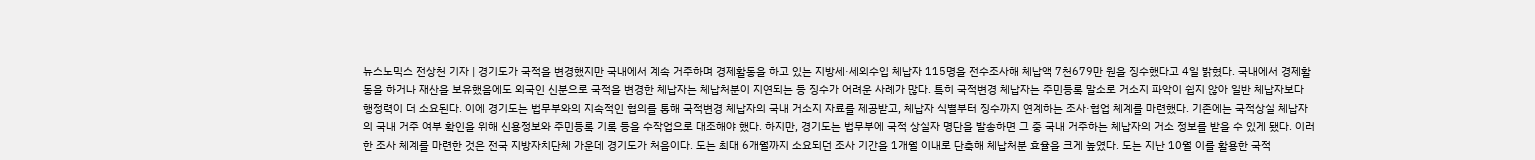뉴스노믹스 전상천 기자 | 경기도가 국적을 변경했지만 국내에서 계속 거주하며 경제활동을 하고 있는 지방세·세외수입 체납자 115명을 전수조사해 체납액 7천679만 원을 징수했다고 4일 밝혔다. 국내에서 경제활동을 하거나 재산을 보유했음에도 외국인 신분으로 국적을 변경한 체납자는 체납처분이 지연되는 등 징수가 어려운 사례가 많다. 특히 국적변경 체납자는 주민등록 말소로 거소지 파악이 쉽지 않아 일반 체납자보다 행정력이 더 소요된다. 이에 경기도는 법무부와의 지속적인 협의를 통해 국적변경 체납자의 국내 거소지 자료를 제공받고, 체납자 식별부터 징수까지 연계하는 조사·협업 체계를 마련했다. 기존에는 국적상실 체납자의 국내 거주 여부 확인을 위해 신용정보와 주민등록 기록 등을 수작업으로 대조해야 했다. 하지만, 경기도는 법무부에 국적 상실자 명단을 발송하면 그 중 국내 거주하는 체납자의 거소 정보를 받을 수 있게 됐다. 이러한 조사 체계를 마련한 것은 전국 지방자치단체 가운데 경기도가 처음이다. 도는 최대 6개월까지 소요되던 조사 기간을 1개월 이내로 단축해 체납처분 효율을 크게 높였다. 도는 지난 10월 이를 활용한 국적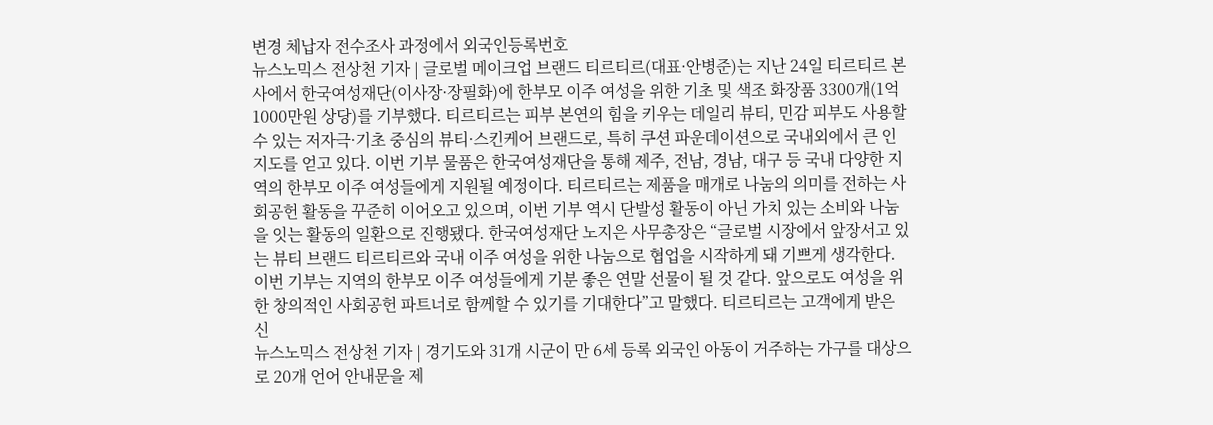변경 체납자 전수조사 과정에서 외국인등록번호
뉴스노믹스 전상천 기자 | 글로벌 메이크업 브랜드 티르티르(대표·안병준)는 지난 24일 티르티르 본사에서 한국여성재단(이사장·장필화)에 한부모 이주 여성을 위한 기초 및 색조 화장품 3300개(1억1000만원 상당)를 기부했다. 티르티르는 피부 본연의 힘을 키우는 데일리 뷰티, 민감 피부도 사용할 수 있는 저자극·기초 중심의 뷰티·스킨케어 브랜드로, 특히 쿠션 파운데이션으로 국내외에서 큰 인지도를 얻고 있다. 이번 기부 물품은 한국여성재단을 통해 제주, 전남, 경남, 대구 등 국내 다양한 지역의 한부모 이주 여성들에게 지원될 예정이다. 티르티르는 제품을 매개로 나눔의 의미를 전하는 사회공헌 활동을 꾸준히 이어오고 있으며, 이번 기부 역시 단발성 활동이 아닌 가치 있는 소비와 나눔을 잇는 활동의 일환으로 진행됐다. 한국여성재단 노지은 사무총장은 “글로벌 시장에서 앞장서고 있는 뷰티 브랜드 티르티르와 국내 이주 여성을 위한 나눔으로 협업을 시작하게 돼 기쁘게 생각한다. 이번 기부는 지역의 한부모 이주 여성들에게 기분 좋은 연말 선물이 될 것 같다. 앞으로도 여성을 위한 창의적인 사회공헌 파트너로 함께할 수 있기를 기대한다”고 말했다. 티르티르는 고객에게 받은 신
뉴스노믹스 전상천 기자 | 경기도와 31개 시군이 만 6세 등록 외국인 아동이 거주하는 가구를 대상으로 20개 언어 안내문을 제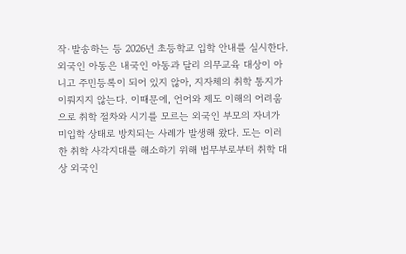작·발송하는 등 2026년 초등학교 입학 안내를 실시한다. 외국인 아동은 내국인 아동과 달리 의무교육 대상이 아니고 주민등록이 되어 있지 않아, 지자체의 취학 통지가 이뤄지지 않는다. 이때문에, 언어와 제도 이해의 어려움으로 취학 절차와 시기를 모르는 외국인 부모의 자녀가 미입학 상태로 방치되는 사례가 발생해 왔다. 도는 이러한 취학 사각지대를 해소하기 위해 법무부로부터 취학 대상 외국인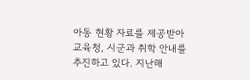아동 현황 자료를 제공받아 교육청, 시군과 취학 안내를 추진하고 있다. 지난해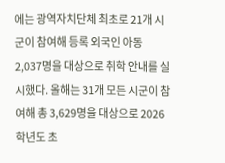에는 광역자치단체 최초로 21개 시군이 참여해 등록 외국인 아동 2,037명을 대상으로 취학 안내를 실시했다. 올해는 31개 모든 시군이 참여해 총 3,629명을 대상으로 2026학년도 초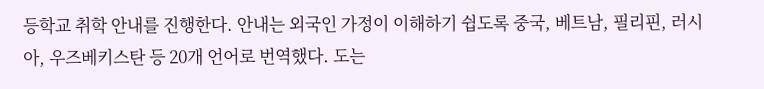등학교 취학 안내를 진행한다. 안내는 외국인 가정이 이해하기 쉽도록 중국, 베트남, 필리핀, 러시아, 우즈베키스탄 등 20개 언어로 번역했다. 도는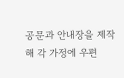공문과 안내장을 제작해 각 가정에 우편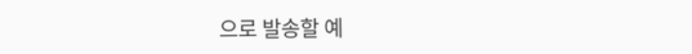으로 발송할 예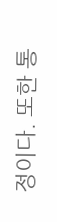정이다. 또한 통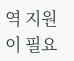역 지원이 필요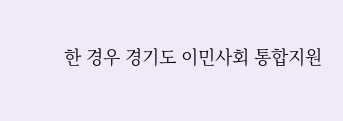한 경우 경기도 이민사회 통합지원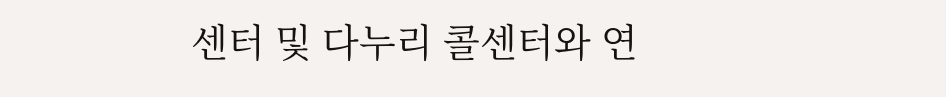센터 및 다누리 콜센터와 연